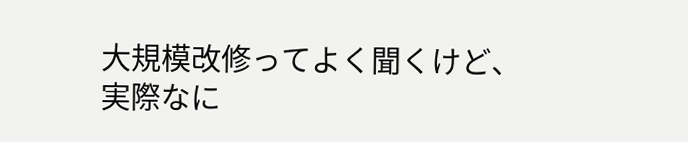大規模改修ってよく聞くけど、実際なに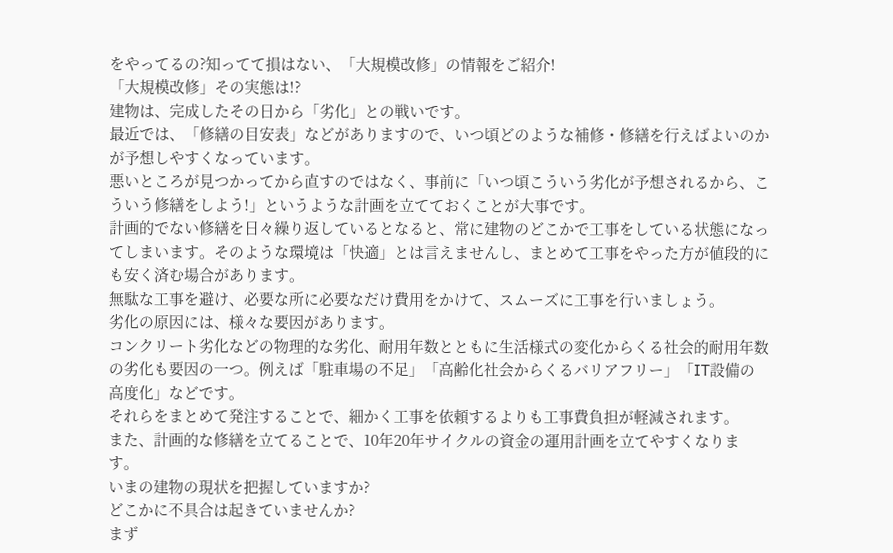をやってるの?知ってて損はない、「大規模改修」の情報をご紹介!
「大規模改修」その実態は!?
建物は、完成したその日から「劣化」との戦いです。
最近では、「修繕の目安表」などがありますので、いつ頃どのような補修・修繕を行えばよいのかが予想しやすくなっています。
悪いところが見つかってから直すのではなく、事前に「いつ頃こういう劣化が予想されるから、こういう修繕をしよう!」というような計画を立てておくことが大事です。
計画的でない修繕を日々繰り返しているとなると、常に建物のどこかで工事をしている状態になってしまいます。そのような環境は「快適」とは言えませんし、まとめて工事をやった方が値段的にも安く済む場合があります。
無駄な工事を避け、必要な所に必要なだけ費用をかけて、スムーズに工事を行いましょう。
劣化の原因には、様々な要因があります。
コンクリート劣化などの物理的な劣化、耐用年数とともに生活様式の変化からくる社会的耐用年数の劣化も要因の一つ。例えば「駐車場の不足」「高齢化社会からくるバリアフリー」「IT設備の高度化」などです。
それらをまとめて発注することで、細かく工事を依頼するよりも工事費負担が軽減されます。
また、計画的な修繕を立てることで、10年20年サイクルの資金の運用計画を立てやすくなります。
いまの建物の現状を把握していますか?
どこかに不具合は起きていませんか?
まず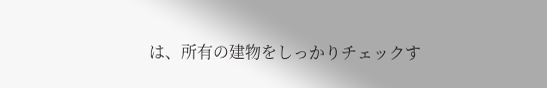は、所有の建物をしっかりチェックす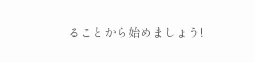ることから始めましょう!